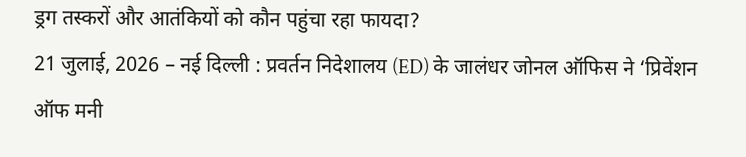ड्रग तस्करों और आतंकियों को कौन पहुंचा रहा फायदा?
21 जुलाई, 2026 – नई दिल्ली : प्रवर्तन निदेशालय (ED) के जालंधर जोनल ऑफिस ने ‘प्रिवेंशन ऑफ मनी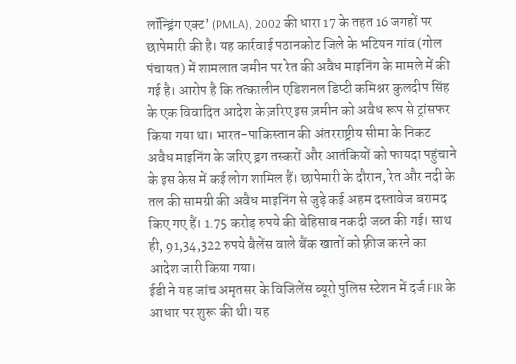लॉन्ड्रिंग एक्ट’ (PMLA), 2002 की धारा 17 के तहत 16 जगहों पर छापेमारी की है। यह कार्रवाई पठानकोट जिले के भटियन गांव (गोल पंचायत) में शामलात जमीन पर रेत की अवैध माइनिंग के मामले में की गई है। आरोप है कि तत्कालीन एडिशनल डिप्टी कमिश्नर कुलदीप सिंह के एक विवादित आदेश के ज़रिए इस ज़मीन को अवैध रूप से ट्रांसफर किया गया था। भारत-पाकिस्तान की अंतरराष्ट्रीय सीमा के निकट अवैध माइनिंग के जरिए ड्रग तस्करों और आतंकियों को फायदा पहुंचाने के इस केस में कई लोग शामिल हैं। छापेमारी के दौरान, रेत और नदी के तल की सामग्री की अवैध माइनिंग से जुड़े कई अहम दस्तावेज बरामद किए गए हैं। 1.75 करोड़ रुपये की बेहिसाब नकदी जब्त की गई। साथ ही, 91,34,322 रुपये बैलेंस वाले बैंक खातों को फ़्रीज करने का आदेश जारी किया गया।
ईडी ने यह जांच अमृतसर के विजिलेंस ब्यूरो पुलिस स्टेशन में दर्ज FIR के आधार पर शुरू की थी। यह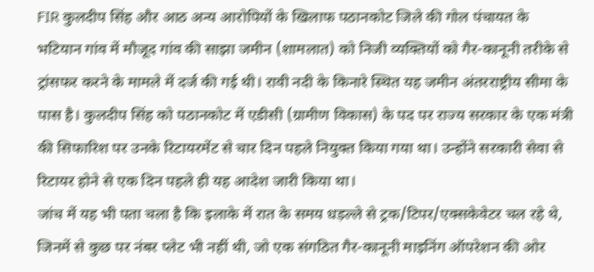FIR कुलदीप सिंह और आठ अन्य आरोपियों के खिलाफ पठानकोट जिले की गोल पंचायत के भटियान गांव में मौजूद गांव की साझा जमीन (शामलात) को निजी व्यक्तियों को गैर-कानूनी तरीके से ट्रांसफर करने के मामले में दर्ज की गई थी। रावी नदी के किनारे स्थित यह जमीन अंतरराष्ट्रीय सीमा के पास है। कुलदीप सिंह को पठानकोट में एडीसी (ग्रामीण विकास) के पद पर राज्य सरकार के एक मंत्री की सिफारिश पर उनके रिटायरमेंट से चार दिन पहले नियुक्त किया गया था। उन्होंने सरकारी सेवा से रिटायर होने से एक दिन पहले ही यह आदेश जारी किया था।
जांच में यह भी पता चला है कि इलाके में रात के समय धड़ल्ले से ट्रक/टिपर/एक्सकेवेटर चल रहे थे, जिनमें से कुछ पर नंबर प्लेट भी नहीं थी, जो एक संगठित गैर-कानूनी माइनिंग ऑपरेशन की ओर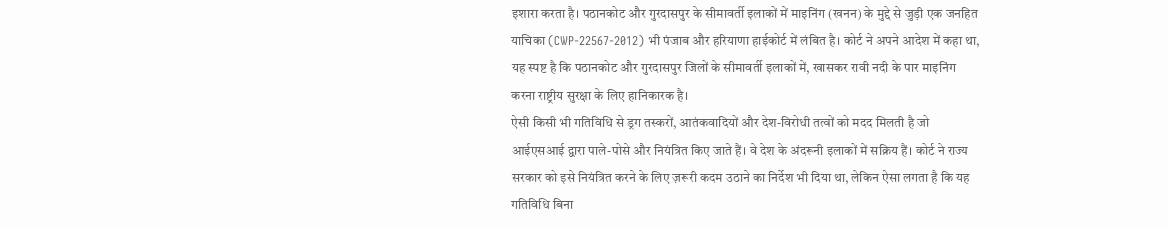इशारा करता है। पठानकोट और गुरदासपुर के सीमावर्ती इलाकों में माइनिंग (खनन) के मुद्दे से जुड़ी एक जनहित याचिका (CWP-22567-2012) भी पंजाब और हरियाणा हाईकोर्ट में लंबित है। कोर्ट ने अपने आदेश में कहा था, यह स्पष्ट है कि पठानकोट और गुरदासपुर जिलों के सीमावर्ती इलाकों में, खासकर रावी नदी के पार माइनिंग करना राष्ट्रीय सुरक्षा के लिए हानिकारक है।
ऐसी किसी भी गतिविधि से ड्रग तस्करों, आतंकवादियों और देश-विरोधी तत्वों को मदद मिलती है जो आईएसआई द्वारा पाले-पोसे और नियंत्रित किए जाते हैं। वे देश के अंदरूनी इलाकों में सक्रिय हैं। कोर्ट ने राज्य सरकार को इसे नियंत्रित करने के लिए ज़रूरी कदम उठाने का निर्देश भी दिया था, लेकिन ऐसा लगता है कि यह गतिविधि बिना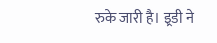रुके जारी है। इ्रडी ने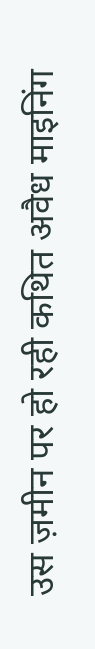उस ज़मीन पर हो रही कथित अवैध माइनिंग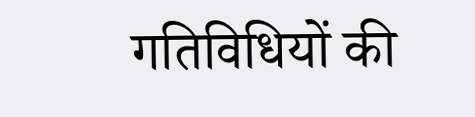गतिविधियों की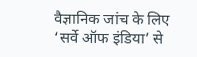वैज्ञानिक जांच के लिए ‘सर्वे ऑफ इंडिया’ से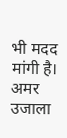भी मदद मांगी है।
अमर उजाला